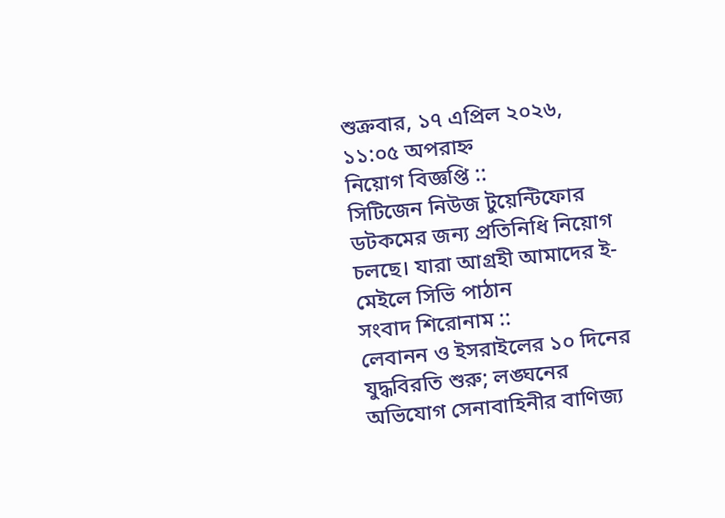শুক্রবার, ১৭ এপ্রিল ২০২৬, ১১:০৫ অপরাহ্ন
নিয়োগ বিজ্ঞপ্তি ::
সিটিজেন নিউজ টুয়েন্টিফোর ডটকমের জন্য প্রতিনিধি নিয়োগ চলছে। যারা আগ্রহী আমাদের ই-মেইলে সিভি পাঠান
সংবাদ শিরোনাম ::
লেবানন ও ইসরাইলের ১০ দিনের যুদ্ধবিরতি শুরু; লঙ্ঘনের অভিযোগ সেনাবাহিনীর বাণিজ্য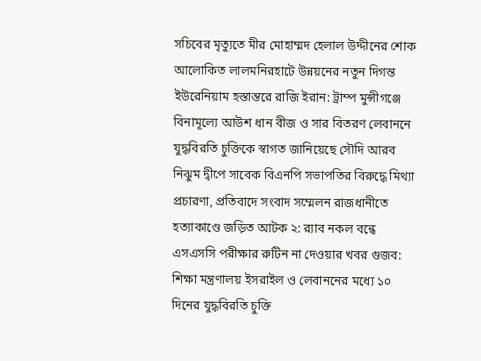সচিবের মৃত্যুতে মীর মোহাম্মদ হেলাল উদ্দীনের শোক আলোকিত লালমনিরহাটে উন্নয়নের নতুন দিগন্ত ইউরেনিয়াম হস্তান্তরে রাজি ইরান: ট্রাম্প মুন্সীগঞ্জে বিনামূল্যে আউশ ধান বীজ ও সার বিতরণ লেবাননে যুদ্ধবিরতি চুক্তিকে স্বাগত জানিয়েছে সৌদি আরব নিঝুম দ্বীপে সাবেক বিএনপি সভাপতির বিরুদ্ধে মিথ্যা প্রচারণা, প্রতিবাদে সংবাদ সম্মেলন রাজধানীতে হত্যাকাণ্ডে জড়িত আটক ২: র‌্যাব নকল বন্ধে এসএসসি পরীক্ষার রুটিন না দেওয়ার খবর গুজব: শিক্ষা মন্ত্রণালয় ইসরাইল ও লেবাননের মধ্যে ১০ দিনের যুদ্ধবিরতি চুক্তি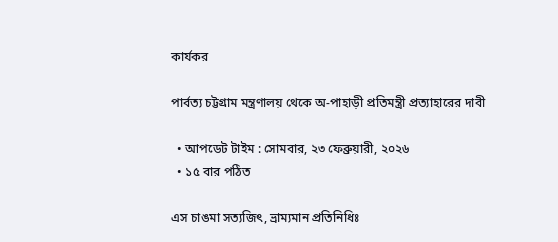কার্যকর

পার্বত্য চট্টগ্রাম মন্ত্রণালয় থেকে অ-পাহাড়ী প্রতিমন্ত্রী প্রত্যাহারের দাবী

  • আপডেট টাইম : সোমবার, ২৩ ফেব্রুয়ারী, ২০২৬
  • ১৫ বার পঠিত

এস চাঙমা সত্যজিৎ, ভ্রাম্যমান প্রতিনিধিঃ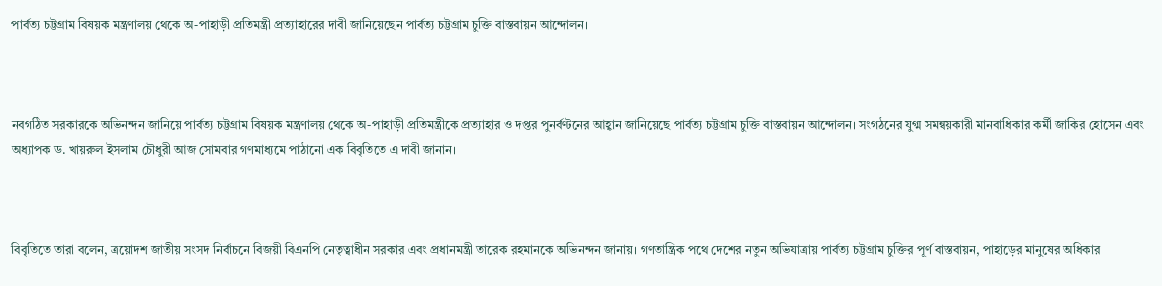পার্বত্য চট্টগ্রাম বিষয়ক মন্ত্রণালয় থেকে অ-পাহাড়ী প্রতিমন্ত্রী প্রত্যাহারের দাবী জানিয়েছেন পার্বত্য চট্টগ্রাম চুক্তি বাস্তবায়ন আন্দোলন।



নবগঠিত সরকারকে অভিনন্দন জানিয়ে পার্বত্য চট্টগ্রাম বিষয়ক মন্ত্রণালয় থেকে অ-পাহাড়ী প্রতিমন্ত্রীকে প্রত্যাহার ও দপ্তর পুনর্বণ্টনের আহ্বান জানিয়েছে পার্বত্য চট্টগ্রাম চুক্তি বাস্তবায়ন আন্দোলন। সংগঠনের যুগ্ম সমন্বয়কারী মানবাধিকার কর্মী জাকির হোসেন এবং অধ্যাপক ড. খায়রুল ইসলাম চৌধুরী আজ সোমবার গণমাধ্যমে পাঠানো এক বিবৃতিতে এ দাবী জানান।



বিবৃতিতে তারা বলেন, ত্রয়োদশ জাতীয় সংসদ নির্বাচনে বিজয়ী বিএনপি নেতৃত্বাধীন সরকার এবং প্রধানমন্ত্রী তারেক রহমানকে অভিনন্দন জানায়। গণতান্ত্রিক পথে দেশের নতুন অভিযাত্রায় পার্বত্য চট্টগ্রাম চুক্তির পূর্ণ বাস্তবায়ন, পাহাড়ের মানুষের অধিকার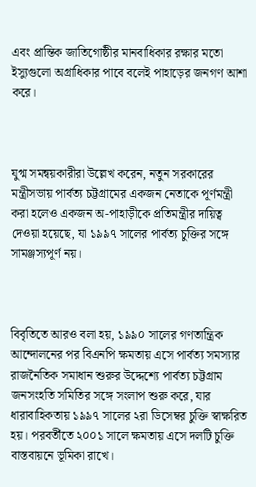এবং প্রান্তিক জাতিগোষ্ঠীর মানবাধিকার রক্ষার মতো ইস্যুগুলো অগ্রাধিকার পাবে বলেই পাহাড়ের জনগণ আশা করে।



যুগ্ম সমন্বয়কারীরা উল্লেখ করেন, নতুন সরকারের মন্ত্রীসভায় পার্বত্য চট্টগ্রামের একজন নেতাকে পূর্ণমন্ত্রী করা হলেও একজন অ-পাহাড়ীকে প্রতিমন্ত্রীর দায়িত্ব দেওয়া হয়েছে, যা ১৯৯৭ সালের পার্বত্য চুক্তির সঙ্গে সামঞ্জস্যপূর্ণ নয়।



বিবৃতিতে আরও বলা হয়, ১৯৯০ সালের গণতান্ত্রিক আন্দোলনের পর বিএনপি ক্ষমতায় এসে পার্বত্য সমস্যার রাজনৈতিক সমাধান শুরুর উদ্দেশ্যে পার্বত্য চট্টগ্রাম জনসংহতি সমিতির সঙ্গে সংলাপ শুরু করে, যার ধারাবাহিকতায় ১৯৯৭ সালের ২রা ডিসেম্বর চুক্তি স্বাক্ষরিত হয়। পরবর্তীতে ২০০১ সালে ক্ষমতায় এসে দলটি চুক্তি বাস্তবায়নে ভূমিকা রাখে।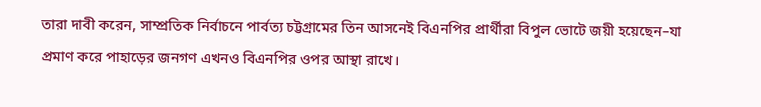তারা দাবী করেন, সাম্প্রতিক নির্বাচনে পার্বত্য চট্টগ্রামের তিন আসনেই বিএনপির প্রার্থীরা বিপুল ভোটে জয়ী হয়েছেন–যা প্রমাণ করে পাহাড়ের জনগণ এখনও বিএনপির ওপর আস্থা রাখে।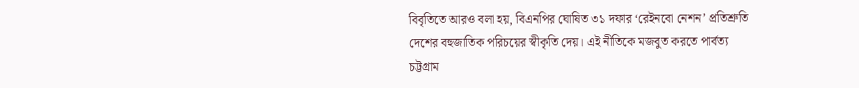বিবৃতিতে আরও বলা হয়, বিএনপির ঘোষিত ৩১ দফার ‘রেইনবো নেশন’ প্রতিশ্রুতি দেশের বহুজাতিক পরিচয়ের স্বীকৃতি দেয়। এই নীতিকে মজবুত করতে পার্বত্য চট্টগ্রাম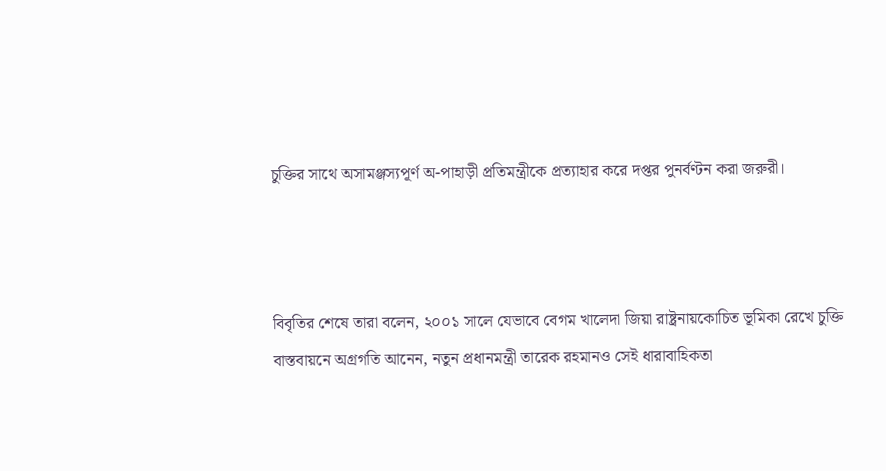চুক্তির সাথে অসামঞ্জস্যপূর্ণ অ-পাহাড়ী প্রতিমন্ত্রীকে প্রত্যাহার করে দপ্তর পুনর্বণ্টন করা জরুরী।



বিবৃতির শেষে তারা বলেন, ২০০১ সালে যেভাবে বেগম খালেদা জিয়া রাষ্ট্রনায়কোচিত ভূমিকা রেখে চুক্তি বাস্তবায়নে অগ্রগতি আনেন, নতুন প্রধানমন্ত্রী তারেক রহমানও সেই ধারাবাহিকতা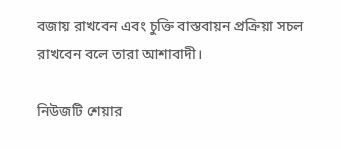বজায় রাখবেন এবং চুক্তি বাস্তবায়ন প্রক্রিয়া সচল রাখবেন বলে তারা আশাবাদী।

নিউজটি শেয়ার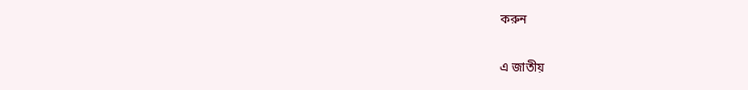করুন

এ জাতীয়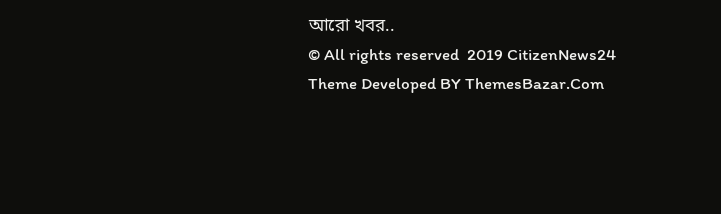আরো খবর..
© All rights reserved  2019 CitizenNews24
Theme Developed BY ThemesBazar.Com